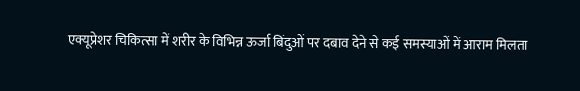एक्यूप्रेशर चिकित्सा में शरीर के विभिन्न ऊर्जा बिंदुओं पर दबाव देने से कई समस्याओं में आराम मिलता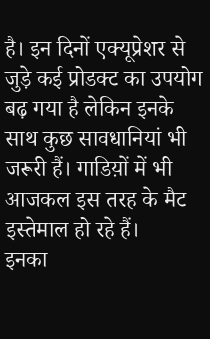है। इन दिनों एक्यूप्रेशर से जुड़े कई प्रोडक्ट का उपयोग बढ़ गया है लेकिन इनके साथ कुछ सावधानियां भी जरूरी हैं। गाडिय़ों में भी आजकल इस तरह के मैट इस्तेमाल हो रहे हैं।
इनका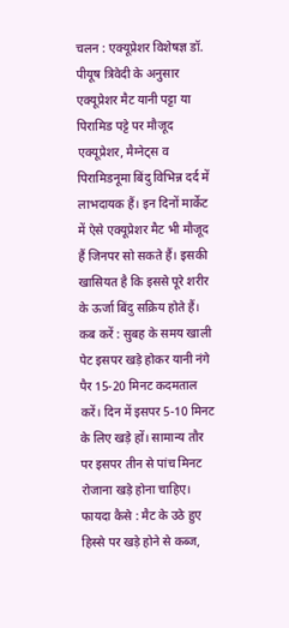चलन : एक्यूप्रेशर विशेषज्ञ डॉ. पीयूष त्रिवेदी के अनुसार एक्यूप्रेशर मैट यानी पट्टा या पिरामिड पट्टे पर मौजूद एक्यूप्रेशर, मैग्नेट्स व पिरामिडनूमा बिंदु विभिन्न दर्द में लाभदायक हैं। इन दिनों मार्केट में ऐसे एक्यूप्रेशर मैट भी मौजूद हैं जिनपर सो सकते हैं। इसकी खासियत है कि इससे पूरे शरीर के ऊर्जा बिंदु सक्रिय होते हैं।
कब करें : सुबह के समय खाली पेट इसपर खड़े होकर यानी नंगे पैर 15-20 मिनट कदमताल करें। दिन में इसपर 5-10 मिनट के लिए खड़े हों। सामान्य तौर पर इसपर तीन से पांच मिनट रोजाना खड़े होना चाहिए।
फायदा कैसे : मैट के उठे हुए हिस्से पर खड़े होने से कब्ज,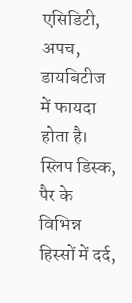एसिडिटी, अपच, डायबिटीज में फायदा होता है। स्लिप डिस्क, पैर के विभिन्न हिस्सों में दर्द,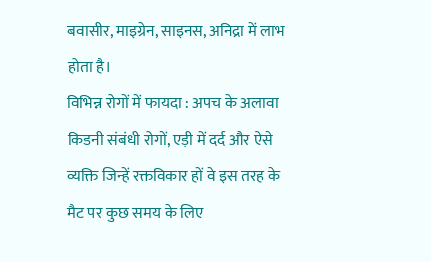बवासीर, माइग्रेन, साइनस, अनिद्रा में लाभ होता है।
विभिन्न रोगों में फायदा : अपच के अलावा किडनी संबंधी रोगों, एड़ी में दर्द और ऐसे व्यक्ति जिन्हें रक्तविकार हों वे इस तरह के मैट पर कुछ समय के लिए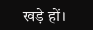खड़े हों।